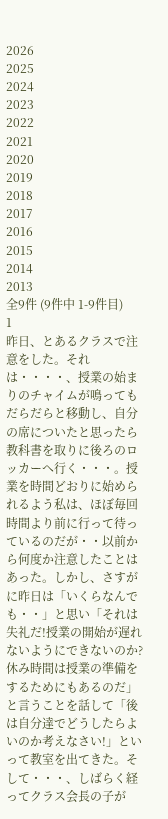2026
2025
2024
2023
2022
2021
2020
2019
2018
2017
2016
2015
2014
2013
全9件 (9件中 1-9件目)
1
昨日、とあるクラスで注意をした。それは・・・・、授業の始まりのチャイムが鳴ってもだらだらと移動し、自分の席についたと思ったら教科書を取りに後ろのロッカーへ行く・・・。授業を時間どおりに始められるよう私は、ほぼ毎回時間より前に行って待っているのだが・・以前から何度か注意したことはあった。しかし、さすがに昨日は「いくらなんでも・・」と思い「それは失礼だ!授業の開始が遅れないようにできないのか?休み時間は授業の準備をするためにもあるのだ」と言うことを話して「後は自分達でどうしたらよいのか考えなさい!」といって教室を出てきた。そして・・・、しばらく経ってクラス会長の子が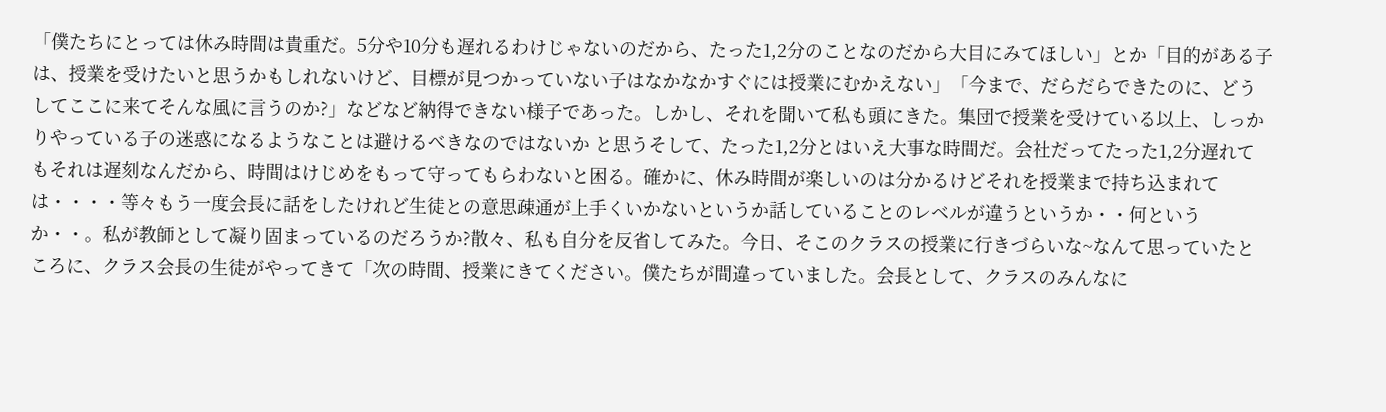「僕たちにとっては休み時間は貴重だ。5分や10分も遅れるわけじゃないのだから、たった1,2分のことなのだから大目にみてほしい」とか「目的がある子は、授業を受けたいと思うかもしれないけど、目標が見つかっていない子はなかなかすぐには授業にむかえない」「今まで、だらだらできたのに、どうしてここに来てそんな風に言うのか?」などなど納得できない様子であった。しかし、それを聞いて私も頭にきた。集団で授業を受けている以上、しっかりやっている子の迷惑になるようなことは避けるべきなのではないか と思うそして、たった1,2分とはいえ大事な時間だ。会社だってたった1,2分遅れてもそれは遅刻なんだから、時間はけじめをもって守ってもらわないと困る。確かに、休み時間が楽しいのは分かるけどそれを授業まで持ち込まれては・・・・等々もう一度会長に話をしたけれど生徒との意思疎通が上手くいかないというか話していることのレベルが違うというか・・何というか・・。私が教師として凝り固まっているのだろうか?散々、私も自分を反省してみた。今日、そこのクラスの授業に行きづらいな~なんて思っていたところに、クラス会長の生徒がやってきて「次の時間、授業にきてください。僕たちが間違っていました。会長として、クラスのみんなに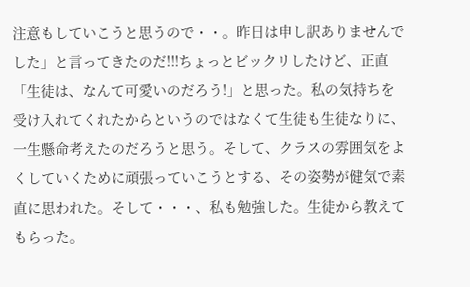注意もしていこうと思うので・・。昨日は申し訳ありませんでした」と言ってきたのだ!!!ちょっとビックリしたけど、正直「生徒は、なんて可愛いのだろう!」と思った。私の気持ちを受け入れてくれたからというのではなくて生徒も生徒なりに、一生懸命考えたのだろうと思う。そして、クラスの雰囲気をよくしていくために頑張っていこうとする、その姿勢が健気で素直に思われた。そして・・・、私も勉強した。生徒から教えてもらった。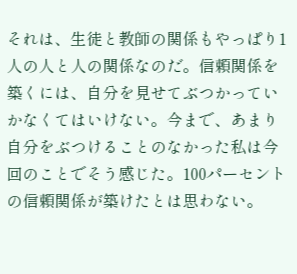それは、生徒と教師の関係もやっぱり1人の人と人の関係なのだ。信頼関係を築くには、自分を見せてぶつかっていかなくてはいけない。今まで、あまり自分をぶつけることのなかった私は今回のことでそう感じた。100パーセントの信頼関係が築けたとは思わない。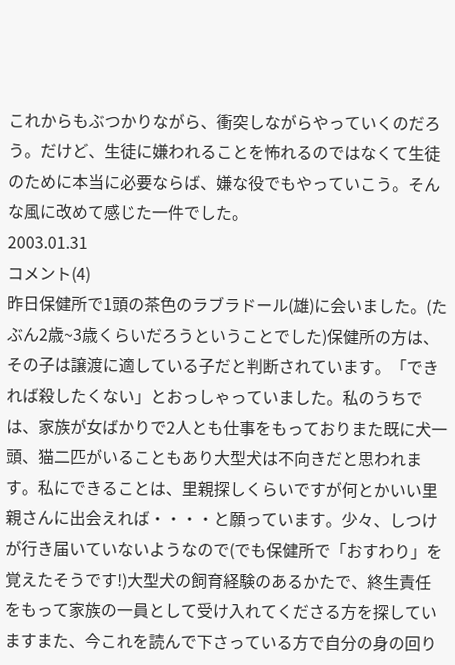これからもぶつかりながら、衝突しながらやっていくのだろう。だけど、生徒に嫌われることを怖れるのではなくて生徒のために本当に必要ならば、嫌な役でもやっていこう。そんな風に改めて感じた一件でした。
2003.01.31
コメント(4)
昨日保健所で1頭の茶色のラブラドール(雄)に会いました。(たぶん2歳~3歳くらいだろうということでした)保健所の方は、その子は譲渡に適している子だと判断されています。「できれば殺したくない」とおっしゃっていました。私のうちでは、家族が女ばかりで2人とも仕事をもっておりまた既に犬一頭、猫二匹がいることもあり大型犬は不向きだと思われます。私にできることは、里親探しくらいですが何とかいい里親さんに出会えれば・・・・と願っています。少々、しつけが行き届いていないようなので(でも保健所で「おすわり」を覚えたそうです!)大型犬の飼育経験のあるかたで、終生責任をもって家族の一員として受け入れてくださる方を探していますまた、今これを読んで下さっている方で自分の身の回り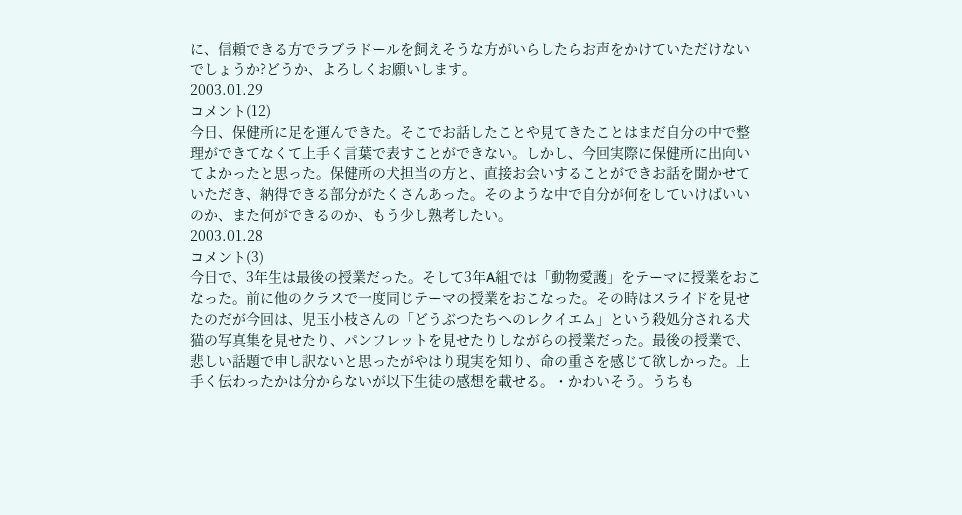に、信頼できる方でラブラドールを飼えそうな方がいらしたらお声をかけていただけないでしょうか?どうか、よろしくお願いします。
2003.01.29
コメント(12)
今日、保健所に足を運んできた。そこでお話したことや見てきたことはまだ自分の中で整理ができてなくて上手く言葉で表すことができない。しかし、今回実際に保健所に出向いてよかったと思った。保健所の犬担当の方と、直接お会いすることができお話を聞かせていただき、納得できる部分がたくさんあった。そのような中で自分が何をしていけばいいのか、また何ができるのか、もう少し熟考したい。
2003.01.28
コメント(3)
今日で、3年生は最後の授業だった。そして3年A組では「動物愛護」をテーマに授業をおこなった。前に他のクラスで一度同じテーマの授業をおこなった。その時はスライドを見せたのだが今回は、児玉小枝さんの「どうぶつたちへのレクイエム」という殺処分される犬猫の写真集を見せたり、パンフレットを見せたりしながらの授業だった。最後の授業で、悲しい話題で申し訳ないと思ったがやはり現実を知り、命の重さを感じて欲しかった。上手く伝わったかは分からないが以下生徒の感想を載せる。・かわいそう。うちも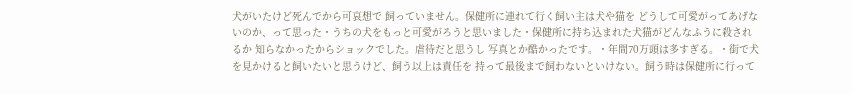犬がいたけど死んでから可哀想で 飼っていません。保健所に連れて行く飼い主は犬や猫を どうして可愛がってあげないのか、って思った・うちの犬をもっと可愛がろうと思いました・保健所に持ち込まれた犬猫がどんなふうに殺されるか 知らなかったからショックでした。虐待だと思うし 写真とか酷かったです。・年間70万頭は多すぎる。・街で犬を見かけると飼いたいと思うけど、飼う以上は責任を 持って最後まで飼わないといけない。飼う時は保健所に行って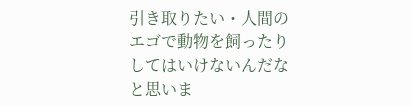引き取りたい・人間のエゴで動物を飼ったりしてはいけないんだなと思いま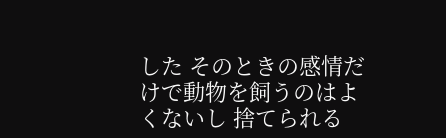した そのときの感情だけで動物を飼うのはよくないし 捨てられる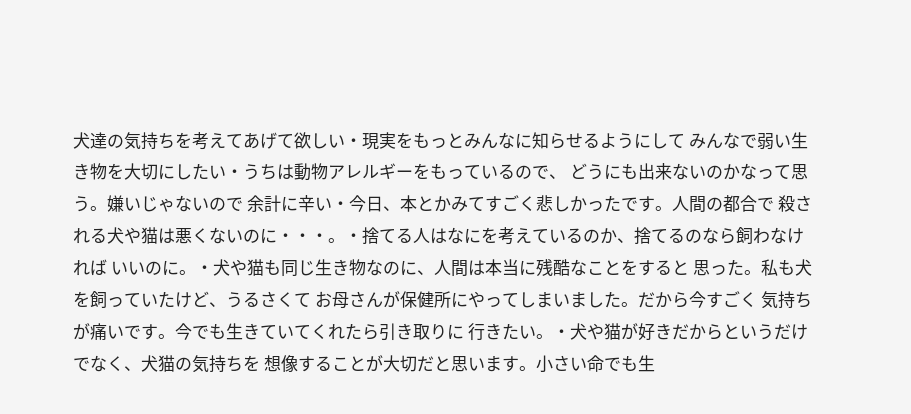犬達の気持ちを考えてあげて欲しい・現実をもっとみんなに知らせるようにして みんなで弱い生き物を大切にしたい・うちは動物アレルギーをもっているので、 どうにも出来ないのかなって思う。嫌いじゃないので 余計に辛い・今日、本とかみてすごく悲しかったです。人間の都合で 殺される犬や猫は悪くないのに・・・。・捨てる人はなにを考えているのか、捨てるのなら飼わなければ いいのに。・犬や猫も同じ生き物なのに、人間は本当に残酷なことをすると 思った。私も犬を飼っていたけど、うるさくて お母さんが保健所にやってしまいました。だから今すごく 気持ちが痛いです。今でも生きていてくれたら引き取りに 行きたい。・犬や猫が好きだからというだけでなく、犬猫の気持ちを 想像することが大切だと思います。小さい命でも生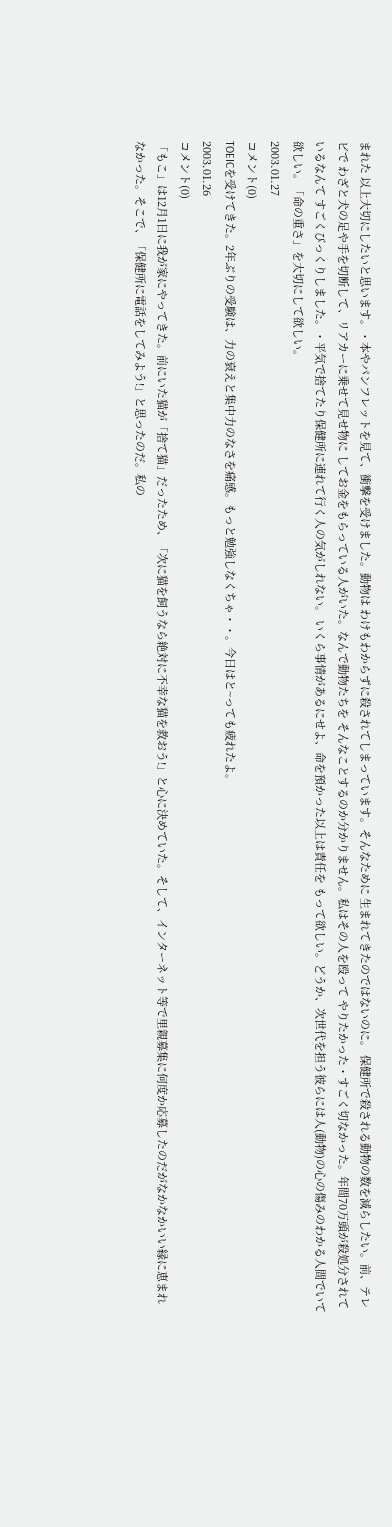まれた 以上大切にしたいと思います。・本やパンフレットを見て、衝撃を受けました。動物は わけもわからずに殺されてしまっています。そんなために 生まれてきたのではないのに。 保健所で殺される動物の数を減らしたい。前、テレビで わざと犬の足や手を切断して、リアカーに乗せて見せ物に してお金をもらっている人がいた。なんで動物たちを そんなことするのか分かりません。私はその人を殴って やりたかった・すごく切なかった。年間70万頭が殺処分されているなんて すごくびっくりしました。・平気で捨てたり保健所に連れて行く人の気がしれない。 いくら事情があるにせよ、命を預かった以上は責任を もって欲しい。どうか、次世代を担う彼らには人(動物)の心の傷みのわかる人間でいて欲しい。「命の重さ」を大切にして欲しい。
2003.01.27
コメント(0)
TOEICを受けてきた。2年ぶりの受験は、力の衰えと集中力のなさを痛感。もっと勉強しなくちゃ・・。今日はと~っても疲れたよ。
2003.01.26
コメント(0)
「もこ」は12月1日に我が家にやってきた。前にいた猫が「捨て猫」だったため、「次に猫を飼うなら絶対に不幸な猫を救おう!」と心に決めていた。そして、インターネット等で里親募集に何度か応募したのだがなかなかいい縁に恵まれなかった。そこで、「保健所に電話をしてみよう!」と思ったのだ。私の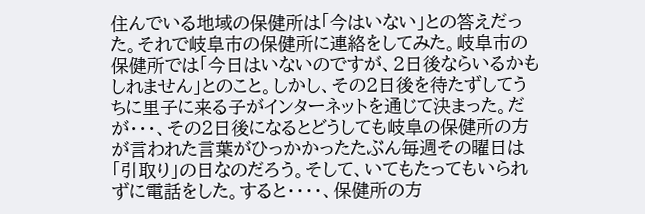住んでいる地域の保健所は「今はいない」との答えだった。それで岐阜市の保健所に連絡をしてみた。岐阜市の保健所では「今日はいないのですが、2日後ならいるかもしれません」とのこと。しかし、その2日後を待たずしてうちに里子に来る子がインターネットを通じて決まった。だが・・・、その2日後になるとどうしても岐阜の保健所の方が言われた言葉がひっかかったたぶん毎週その曜日は「引取り」の日なのだろう。そして、いてもたってもいられずに電話をした。すると・・・・、保健所の方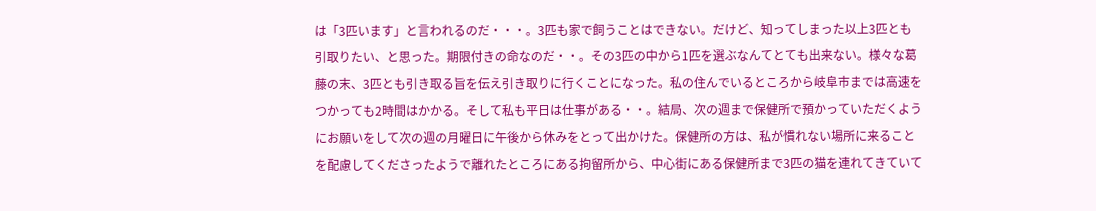は「3匹います」と言われるのだ・・・。3匹も家で飼うことはできない。だけど、知ってしまった以上3匹とも引取りたい、と思った。期限付きの命なのだ・・。その3匹の中から1匹を選ぶなんてとても出来ない。様々な葛藤の末、3匹とも引き取る旨を伝え引き取りに行くことになった。私の住んでいるところから岐阜市までは高速をつかっても2時間はかかる。そして私も平日は仕事がある・・。結局、次の週まで保健所で預かっていただくようにお願いをして次の週の月曜日に午後から休みをとって出かけた。保健所の方は、私が慣れない場所に来ることを配慮してくださったようで離れたところにある拘留所から、中心街にある保健所まで3匹の猫を連れてきていて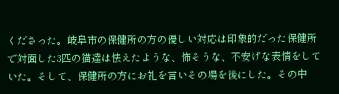くださった。岐阜市の保健所の方の優しい対応は印象的だった保健所で対面した3匹の猫達は怯えたような、怖そうな、不安げな表情をしていた。そして、保健所の方にお礼を言いその場を後にした。その中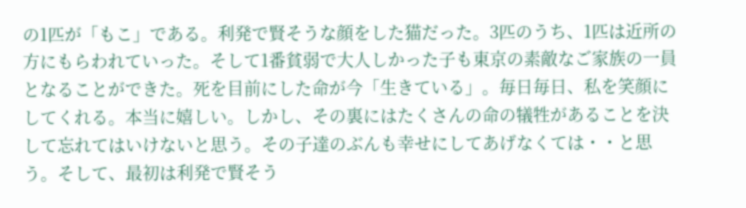の1匹が「もこ」である。利発で賢そうな顔をした猫だった。3匹のうち、1匹は近所の方にもらわれていった。そして1番貧弱で大人しかった子も東京の素敵なご家族の一員となることができた。死を目前にした命が今「生きている」。毎日毎日、私を笑顔にしてくれる。本当に嬉しい。しかし、その裏にはたくさんの命の犠牲があることを決して忘れてはいけないと思う。その子達のぶんも幸せにしてあげなくては・・と思う。そして、最初は利発で賢そう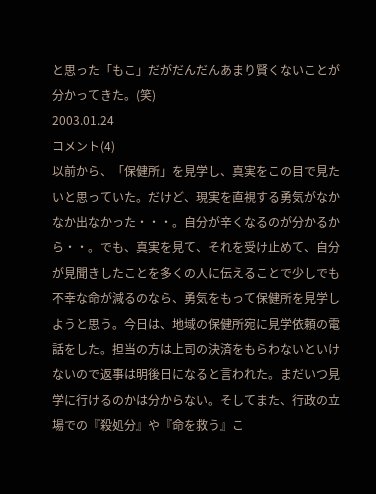と思った「もこ」だがだんだんあまり賢くないことが分かってきた。(笑)
2003.01.24
コメント(4)
以前から、「保健所」を見学し、真実をこの目で見たいと思っていた。だけど、現実を直視する勇気がなかなか出なかった・・・。自分が辛くなるのが分かるから・・。でも、真実を見て、それを受け止めて、自分が見聞きしたことを多くの人に伝えることで少しでも不幸な命が減るのなら、勇気をもって保健所を見学しようと思う。今日は、地域の保健所宛に見学依頼の電話をした。担当の方は上司の決済をもらわないといけないので返事は明後日になると言われた。まだいつ見学に行けるのかは分からない。そしてまた、行政の立場での『殺処分』や『命を救う』こ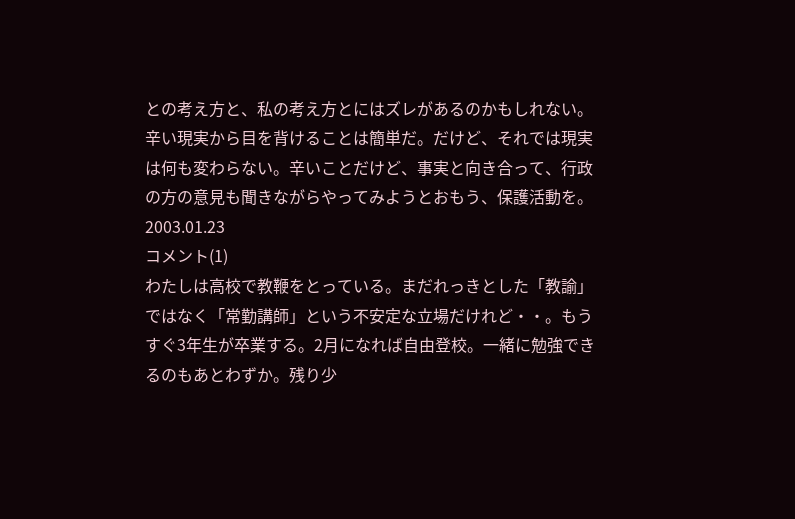との考え方と、私の考え方とにはズレがあるのかもしれない。辛い現実から目を背けることは簡単だ。だけど、それでは現実は何も変わらない。辛いことだけど、事実と向き合って、行政の方の意見も聞きながらやってみようとおもう、保護活動を。
2003.01.23
コメント(1)
わたしは高校で教鞭をとっている。まだれっきとした「教諭」ではなく「常勤講師」という不安定な立場だけれど・・。もうすぐ3年生が卒業する。2月になれば自由登校。一緒に勉強できるのもあとわずか。残り少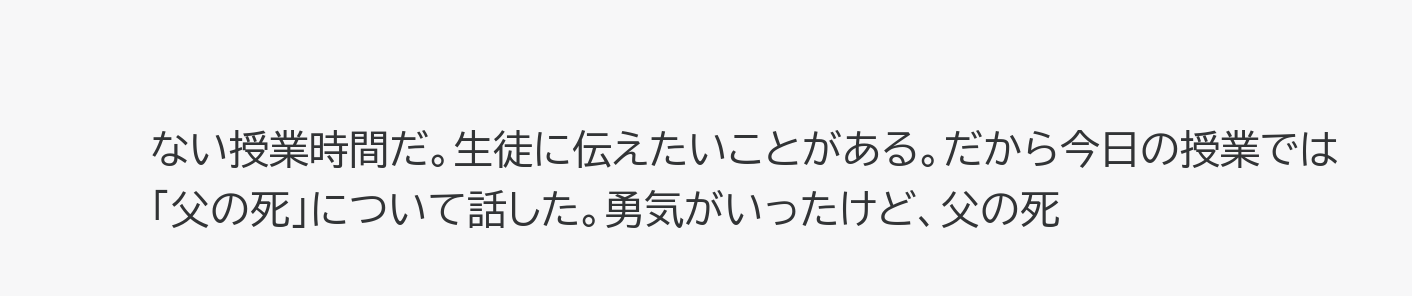ない授業時間だ。生徒に伝えたいことがある。だから今日の授業では「父の死」について話した。勇気がいったけど、父の死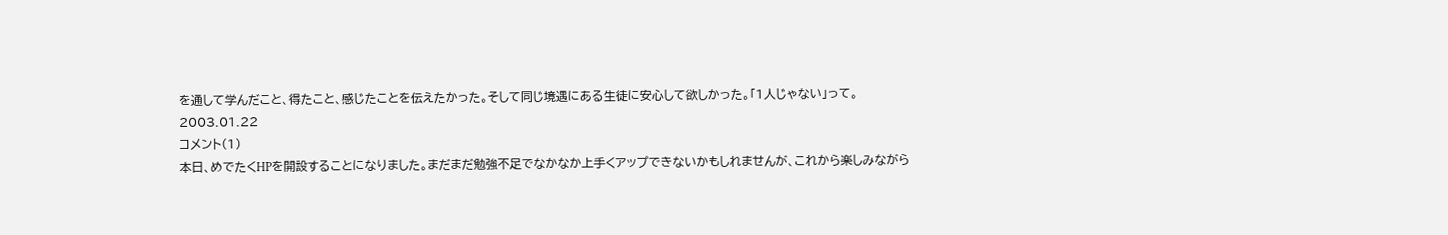を通して学んだこと、得たこと、感じたことを伝えたかった。そして同じ境遇にある生徒に安心して欲しかった。「1人じゃない」って。
2003.01.22
コメント(1)
本日、めでたくHPを開設することになりました。まだまだ勉強不足でなかなか上手くアップできないかもしれませんが、これから楽しみながら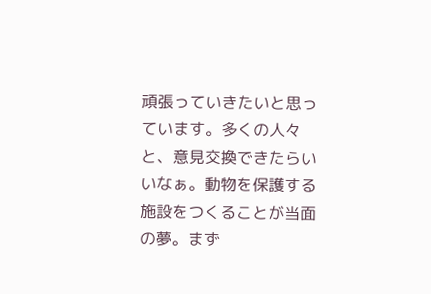頑張っていきたいと思っています。多くの人々と、意見交換できたらいいなぁ。動物を保護する施設をつくることが当面の夢。まず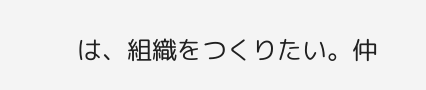は、組織をつくりたい。仲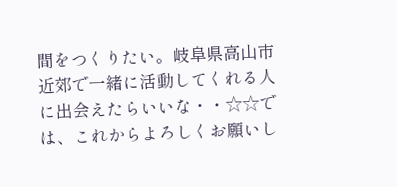間をつくりたい。岐阜県高山市近郊で一緒に活動してくれる人に出会えたらいいな・・☆☆では、これからよろしくお願いし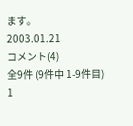ます。
2003.01.21
コメント(4)
全9件 (9件中 1-9件目)
1